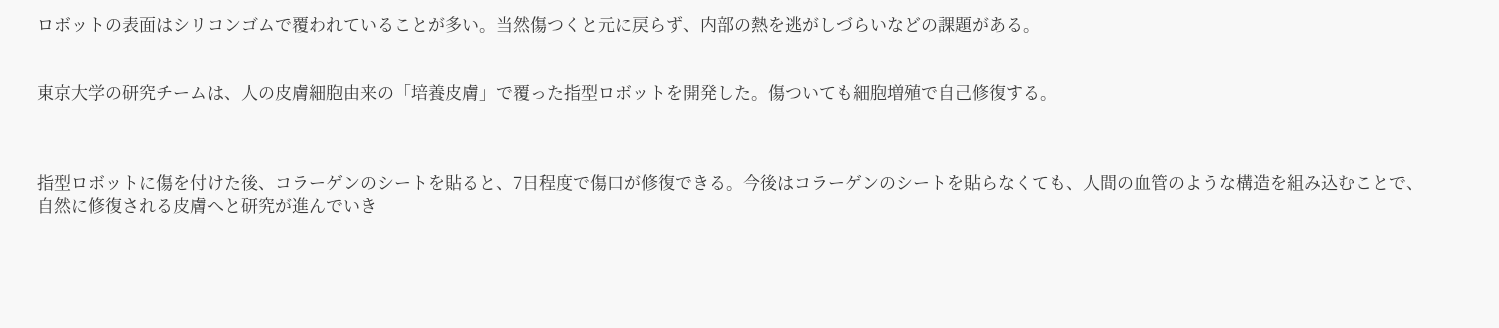ロボットの表面はシリコンゴムで覆われていることが多い。当然傷つくと元に戻らず、内部の熱を逃がしづらいなどの課題がある。


東京大学の研究チームは、人の皮膚細胞由来の「培養皮膚」で覆った指型ロボットを開発した。傷ついても細胞増殖で自己修復する。



指型ロボットに傷を付けた後、コラーゲンのシートを貼ると、7日程度で傷口が修復できる。今後はコラーゲンのシートを貼らなくても、人間の血管のような構造を組み込むことで、自然に修復される皮膚へと研究が進んでいき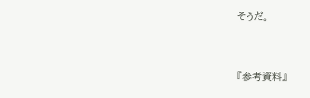そうだ。




『参考資料』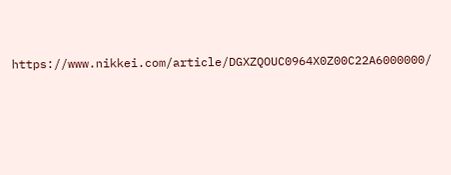https://www.nikkei.com/article/DGXZQOUC0964X0Z00C22A6000000/